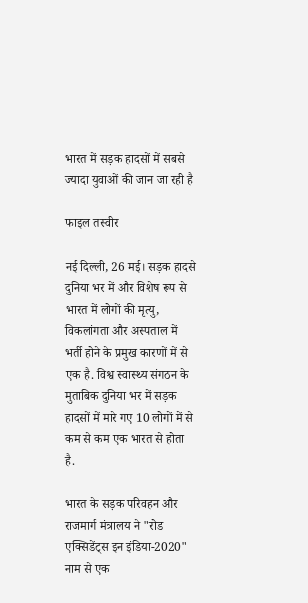भारत में सड़क हादसों में सबसे ज्यादा युवाओं की जान जा रही है

फाइल तस्वीर

नई दिल्ली, 26 मई। सड़क हादसे दुनिया भर में और विशेष रूप से भारत में लोगों की मृत्यु, विकलांगता और अस्पताल में भर्ती होने के प्रमुख कारणों में से एक है. विश्व स्वास्थ्य संगठन के मुताबिक दुनिया भर में सड़क हादसों में मारे गए 10 लोगों में से कम से कम एक भारत से होता है.

भारत के सड़क परिवहन और राजमार्ग मंत्रालय ने "रोड एक्सिडेंट्स इन इंडिया-2020" नाम से एक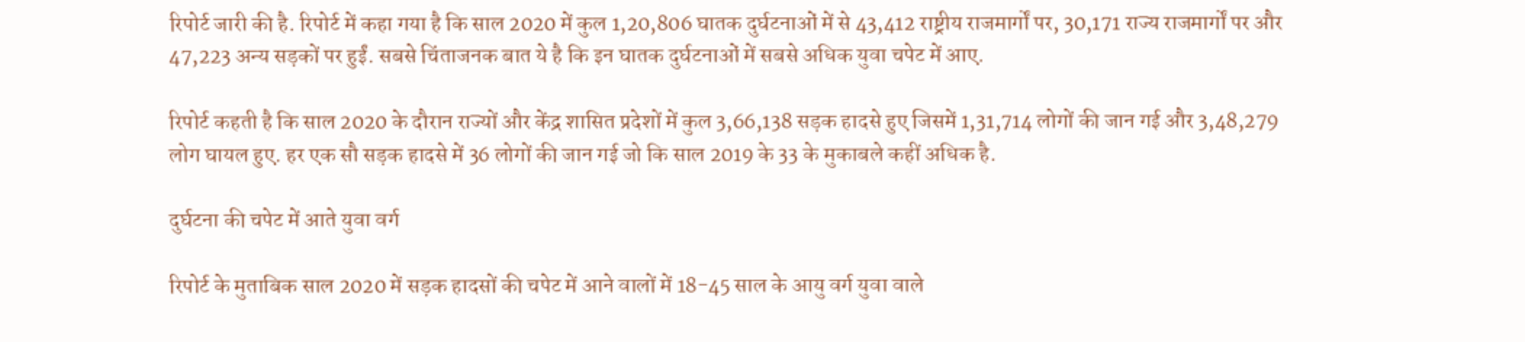रिपोर्ट जारी की है. रिपोर्ट में कहा गया है कि साल 2020 में कुल 1,20,806 घातक दुर्घटनाओं में से 43,412 राष्ट्रीय राजमार्गों पर, 30,171 राज्य राजमार्गों पर और 47,223 अन्य सड़कों पर हुईं. सबसे चिंताजनक बात ये है कि इन घातक दुर्घटनाओं में सबसे अधिक युवा चपेट में आए.

रिपोर्ट कहती है कि साल 2020 के दौरान राज्यों और केंद्र शासित प्रदेशों में कुल 3,66,138 सड़क हादसे हुए जिसमें 1,31,714 लोगों की जान गई और 3,48,279 लोग घायल हुए. हर एक सौ सड़क हादसे में 36 लोगों की जान गई जो कि साल 2019 के 33 के मुकाबले कहीं अधिक है.

दुर्घटना की चपेट में आते युवा वर्ग

रिपोर्ट के मुताबिक साल 2020 में सड़क हादसों की चपेट में आने वालों में 18-45 साल के आयु वर्ग युवा वाले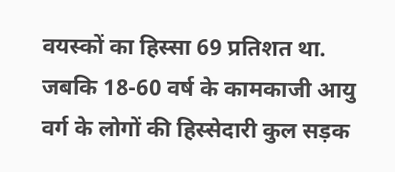वयस्कों का हिस्सा 69 प्रतिशत था. जबकि 18-60 वर्ष के कामकाजी आयु वर्ग के लोगों की हिस्सेदारी कुल सड़क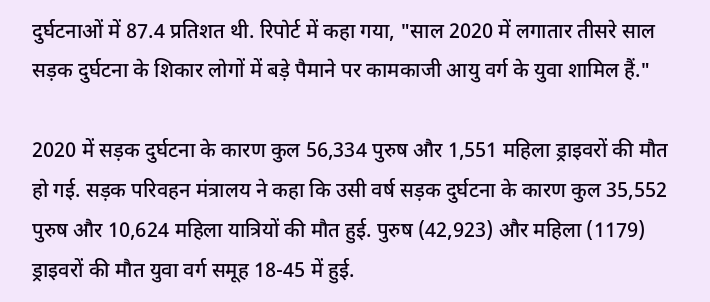दुर्घटनाओं में 87.4 प्रतिशत थी. रिपोर्ट में कहा गया, "साल 2020 में लगातार तीसरे साल सड़क दुर्घटना के शिकार लोगों में बड़े पैमाने पर कामकाजी आयु वर्ग के युवा शामिल हैं."

2020 में सड़क दुर्घटना के कारण कुल 56,334 पुरुष और 1,551 महिला ड्राइवरों की मौत हो गई. सड़क परिवहन मंत्रालय ने कहा कि उसी वर्ष सड़क दुर्घटना के कारण कुल 35,552 पुरुष और 10,624 महिला यात्रियों की मौत हुई. पुरुष (42,923) और महिला (1179) ड्राइवरों की मौत युवा वर्ग समूह 18-45 में हुई.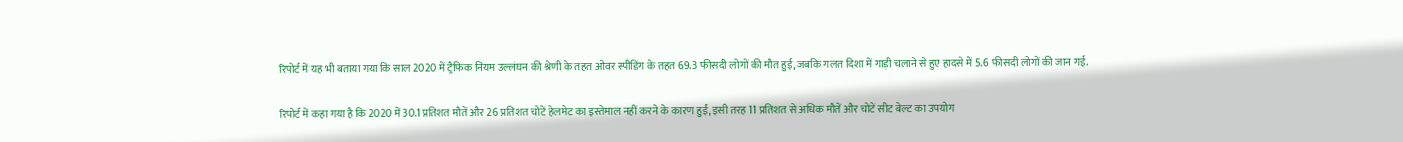रिपोर्ट में यह भी बताया गया कि साल 2020 में ट्रैफिक नियम उल्लंघन की श्रेणी के तहत ओवर स्पीडिंग के तहत 69.3 फीसदी लोगों की मौत हुई, जबकि गलत दिशा में गाड़ी चलाने से हुए हादसे में 5.6 फीसदी लोगों की जान गई.

रिपोर्ट में कहा गया है कि 2020 में 30.1 प्रतिशत मौतें और 26 प्रतिशत चोटें हेलमेट का इस्तेमाल नहीं करने के कारण हुईं, इसी तरह 11 प्रतिशत से अधिक मौतें और चोटें सीट बेल्ट का उपयोग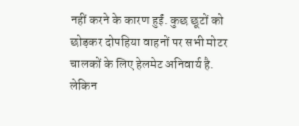नहीं करने के कारण हुईं. कुछ छूटों को छोड़कर दोपहिया वाहनों पर सभी मोटर चालकों के लिए हेलमेट अनिवार्य है. लेकिन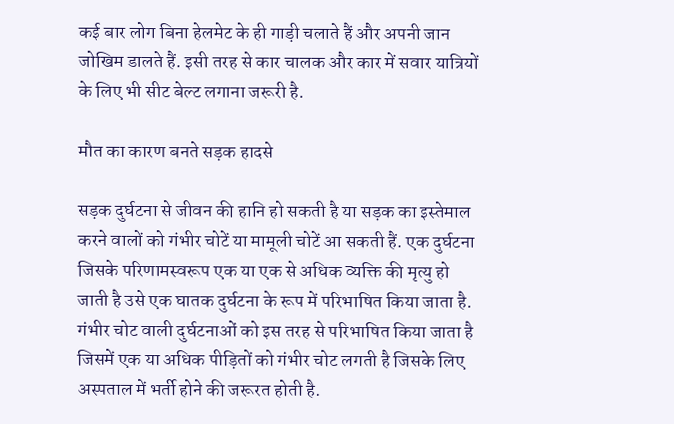कई बार लोग बिना हेलमेट के ही गाड़ी चलाते हैं और अपनी जान जोखिम डालते हैं. इसी तरह से कार चालक और कार में सवार यात्रियों के लिए भी सीट बेल्ट लगाना जरूरी है.

मौत का कारण बनते सड़क हादसे

सड़क दुर्घटना से जीवन की हानि हो सकती है या सड़क का इस्तेमाल करने वालों को गंभीर चोटें या मामूली चोटें आ सकती हैं. एक दुर्घटना जिसके परिणामस्वरूप एक या एक से अधिक व्यक्ति की मृत्यु हो जाती है उसे एक घातक दुर्घटना के रूप में परिभाषित किया जाता है. गंभीर चोट वाली दुर्घटनाओं को इस तरह से परिभाषित किया जाता है जिसमें एक या अधिक पीड़ितों को गंभीर चोट लगती है जिसके लिए अस्पताल में भर्ती होने की जरूरत होती है.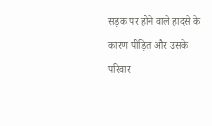सड़क पर होने वाले हादसे के कारण पीड़ित और उसके परिवार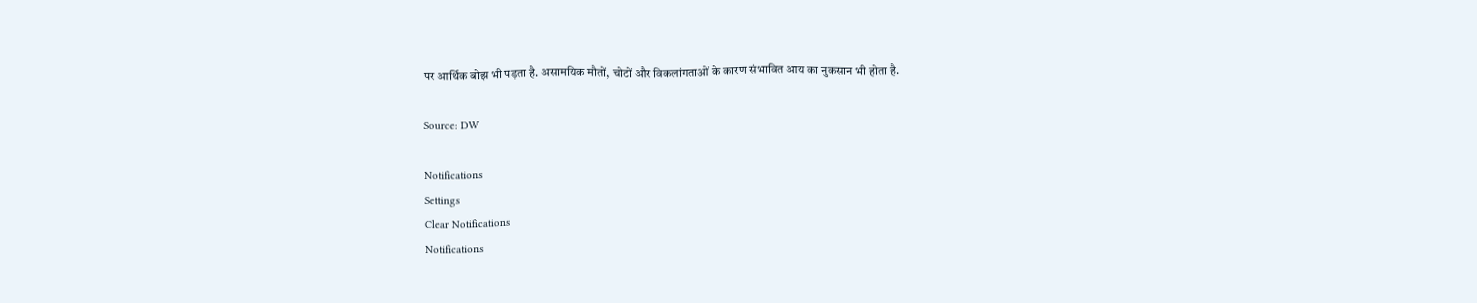पर आर्थिक बोझ भी पड़ता है. असामयिक मौतों, चोटों और विकलांगताओं के कारण संभावित आय का नुकसान भी होता है.

Source: DW

Notifications
Settings
Clear Notifications
Notifications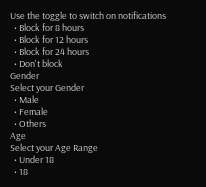Use the toggle to switch on notifications
  • Block for 8 hours
  • Block for 12 hours
  • Block for 24 hours
  • Don't block
Gender
Select your Gender
  • Male
  • Female
  • Others
Age
Select your Age Range
  • Under 18
  • 18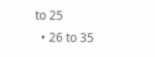to 25
  • 26 to 35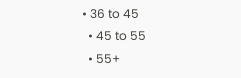• 36 to 45
  • 45 to 55
  • 55+